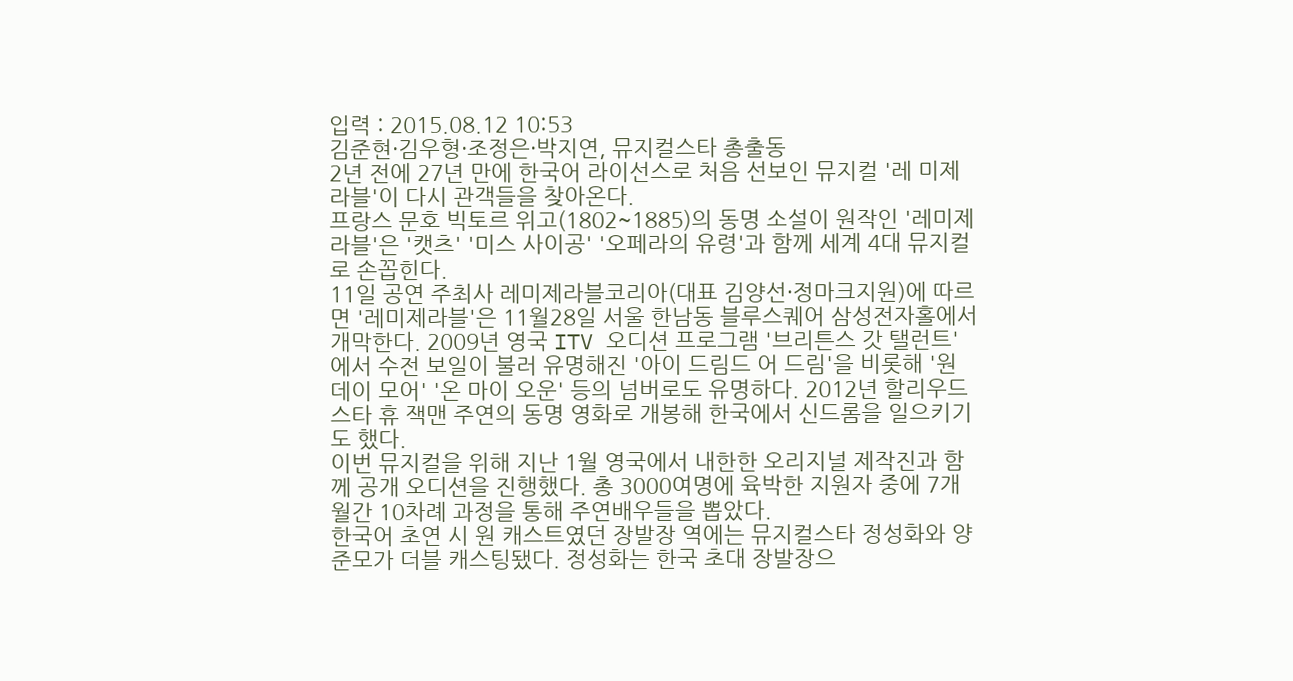입력 : 2015.08.12 10:53
김준현·김우형·조정은·박지연, 뮤지컬스타 총출동
2년 전에 27년 만에 한국어 라이선스로 처음 선보인 뮤지컬 '레 미제라블'이 다시 관객들을 찾아온다.
프랑스 문호 빅토르 위고(1802~1885)의 동명 소설이 원작인 '레미제라블'은 '캣츠' '미스 사이공' '오페라의 유령'과 함께 세계 4대 뮤지컬로 손꼽힌다.
11일 공연 주최사 레미제라블코리아(대표 김양선·정마크지원)에 따르면 '레미제라블'은 11월28일 서울 한남동 블루스퀘어 삼성전자홀에서 개막한다. 2009년 영국 ITV 오디션 프로그램 '브리튼스 갓 탤런트'에서 수전 보일이 불러 유명해진 '아이 드림드 어 드림'을 비롯해 '원 데이 모어' '온 마이 오운' 등의 넘버로도 유명하다. 2012년 할리우드 스타 휴 잭맨 주연의 동명 영화로 개봉해 한국에서 신드롬을 일으키기도 했다.
이번 뮤지컬을 위해 지난 1월 영국에서 내한한 오리지널 제작진과 함께 공개 오디션을 진행했다. 총 3000여명에 육박한 지원자 중에 7개월간 10차례 과정을 통해 주연배우들을 뽑았다.
한국어 초연 시 원 캐스트였던 장발장 역에는 뮤지컬스타 정성화와 양준모가 더블 캐스팅됐다. 정성화는 한국 초대 장발장으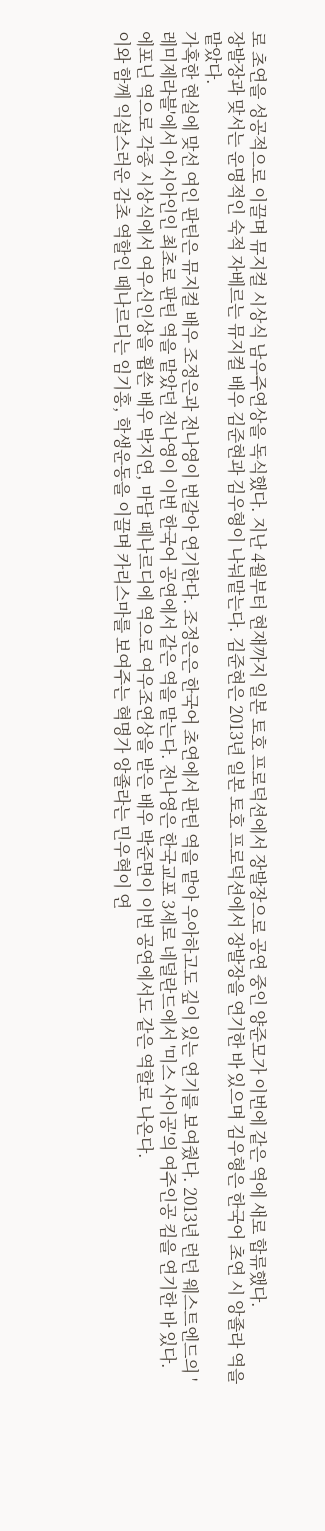로 초연을 성공적으로 이끌며 뮤지컬 시상식 남우주연상을 독식했다. 지난 4월부터 현재까지 일본 토호 프로덕션에서 장발장으로 공연 중인 양준모가 이번에 같은 역에 새로 합류했다.
장발장과 맞서는 운명적인 숙적 자베르는 뮤지컬 배우 김준현과 김우형이 나눠맡는다. 김준현은 2013년 일본 토호 프로덕션에서 장발장을 연기한 바 있으며 김우형은 한국어 초연 시 앙졸라 역을 맡았다.
가혹한 현실에 맞선 여인 판틴은 뮤지컬 배우 조정은과 전나영이 번갈아 연기한다. 조정은은 한국어 초연에서 판틴 역을 맡아 우아하고도 깊이 있는 연기를 보여줬다. 2013년 런던 웨스트엔드의 '레미제라블'에서 아시아인인 최초로 판틴 역을 맡았던 전나영이 이번 한국어 공연에서 같은 역을 맡는다. 전나영은 한국교포 3세로 네덜란드에서 '미스 사이공'의 여주인공 킴을 연기한 바 있다.
에포닌 역으로 각종 시상식에서 여우신인상을 휩쓴 배우 박지연, 마담 떼나르디에 역으로 여우조연상을 받은 배우 박준면이 이번 공연에서도 같은 역할로 나온다.
이와 함께 익살스러운 감초 역할인 떼나르디는 임기홍, 학생운동을 이끌며 카리스마를 보여주는 혁명가 앙졸라는 민우혁이 연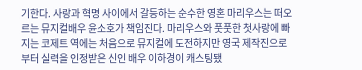기한다. 사랑과 혁명 사이에서 갈등하는 순수한 영혼 마리우스는 떠오르는 뮤지컬배우 윤소호가 책임진다. 마리우스와 풋풋한 첫사랑에 빠지는 코제트 역에는 처음으로 뮤지컬에 도전하지만 영국 제작진으로부터 실력을 인정받은 신인 배우 이하경이 캐스팅됐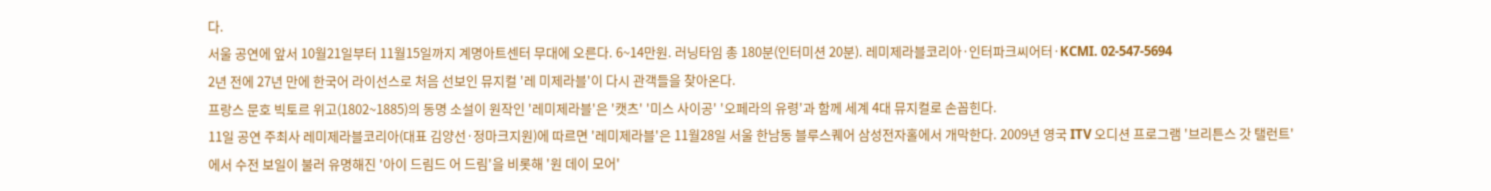다.
서울 공연에 앞서 10월21일부터 11월15일까지 계명아트센터 무대에 오른다. 6~14만원. 러닝타임 총 180분(인터미션 20분). 레미제라블코리아·인터파크씨어터·KCMI. 02-547-5694
2년 전에 27년 만에 한국어 라이선스로 처음 선보인 뮤지컬 '레 미제라블'이 다시 관객들을 찾아온다.
프랑스 문호 빅토르 위고(1802~1885)의 동명 소설이 원작인 '레미제라블'은 '캣츠' '미스 사이공' '오페라의 유령'과 함께 세계 4대 뮤지컬로 손꼽힌다.
11일 공연 주최사 레미제라블코리아(대표 김양선·정마크지원)에 따르면 '레미제라블'은 11월28일 서울 한남동 블루스퀘어 삼성전자홀에서 개막한다. 2009년 영국 ITV 오디션 프로그램 '브리튼스 갓 탤런트'에서 수전 보일이 불러 유명해진 '아이 드림드 어 드림'을 비롯해 '원 데이 모어'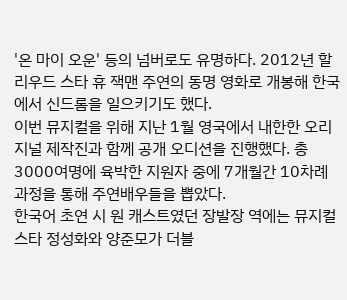'온 마이 오운' 등의 넘버로도 유명하다. 2012년 할리우드 스타 휴 잭맨 주연의 동명 영화로 개봉해 한국에서 신드롬을 일으키기도 했다.
이번 뮤지컬을 위해 지난 1월 영국에서 내한한 오리지널 제작진과 함께 공개 오디션을 진행했다. 총 3000여명에 육박한 지원자 중에 7개월간 10차례 과정을 통해 주연배우들을 뽑았다.
한국어 초연 시 원 캐스트였던 장발장 역에는 뮤지컬스타 정성화와 양준모가 더블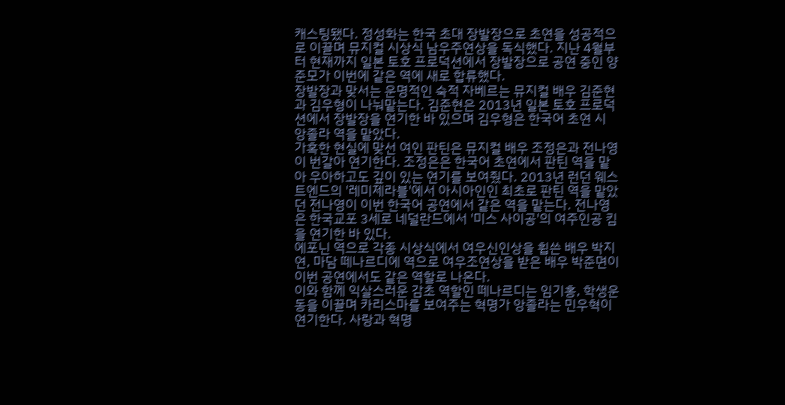캐스팅됐다. 정성화는 한국 초대 장발장으로 초연을 성공적으로 이끌며 뮤지컬 시상식 남우주연상을 독식했다. 지난 4월부터 현재까지 일본 토호 프로덕션에서 장발장으로 공연 중인 양준모가 이번에 같은 역에 새로 합류했다.
장발장과 맞서는 운명적인 숙적 자베르는 뮤지컬 배우 김준현과 김우형이 나눠맡는다. 김준현은 2013년 일본 토호 프로덕션에서 장발장을 연기한 바 있으며 김우형은 한국어 초연 시 앙졸라 역을 맡았다.
가혹한 현실에 맞선 여인 판틴은 뮤지컬 배우 조정은과 전나영이 번갈아 연기한다. 조정은은 한국어 초연에서 판틴 역을 맡아 우아하고도 깊이 있는 연기를 보여줬다. 2013년 런던 웨스트엔드의 '레미제라블'에서 아시아인인 최초로 판틴 역을 맡았던 전나영이 이번 한국어 공연에서 같은 역을 맡는다. 전나영은 한국교포 3세로 네덜란드에서 '미스 사이공'의 여주인공 킴을 연기한 바 있다.
에포닌 역으로 각종 시상식에서 여우신인상을 휩쓴 배우 박지연, 마담 떼나르디에 역으로 여우조연상을 받은 배우 박준면이 이번 공연에서도 같은 역할로 나온다.
이와 함께 익살스러운 감초 역할인 떼나르디는 임기홍, 학생운동을 이끌며 카리스마를 보여주는 혁명가 앙졸라는 민우혁이 연기한다. 사랑과 혁명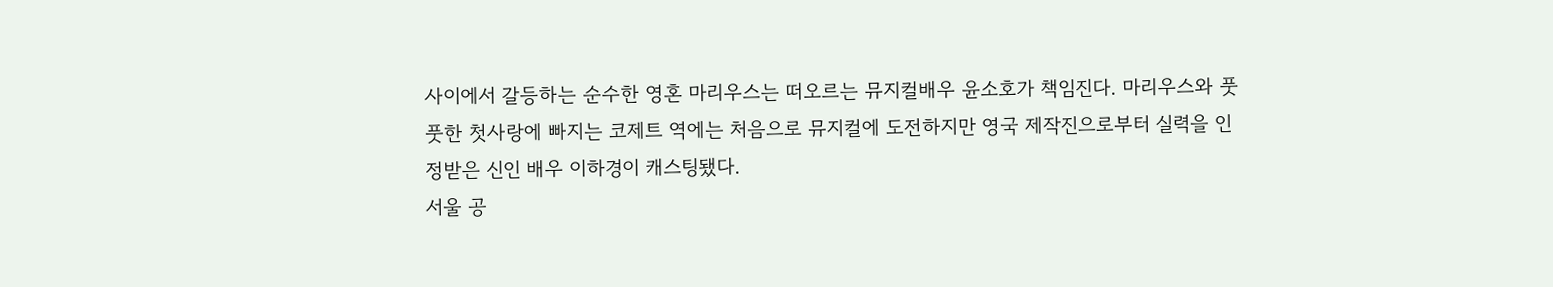사이에서 갈등하는 순수한 영혼 마리우스는 떠오르는 뮤지컬배우 윤소호가 책임진다. 마리우스와 풋풋한 첫사랑에 빠지는 코제트 역에는 처음으로 뮤지컬에 도전하지만 영국 제작진으로부터 실력을 인정받은 신인 배우 이하경이 캐스팅됐다.
서울 공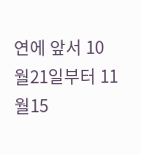연에 앞서 10월21일부터 11월15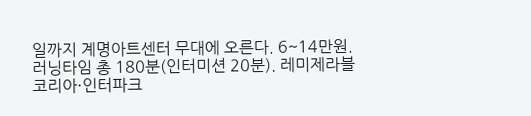일까지 계명아트센터 무대에 오른다. 6~14만원. 러닝타임 총 180분(인터미션 20분). 레미제라블코리아·인터파크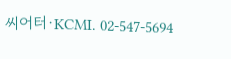씨어터·KCMI. 02-547-5694